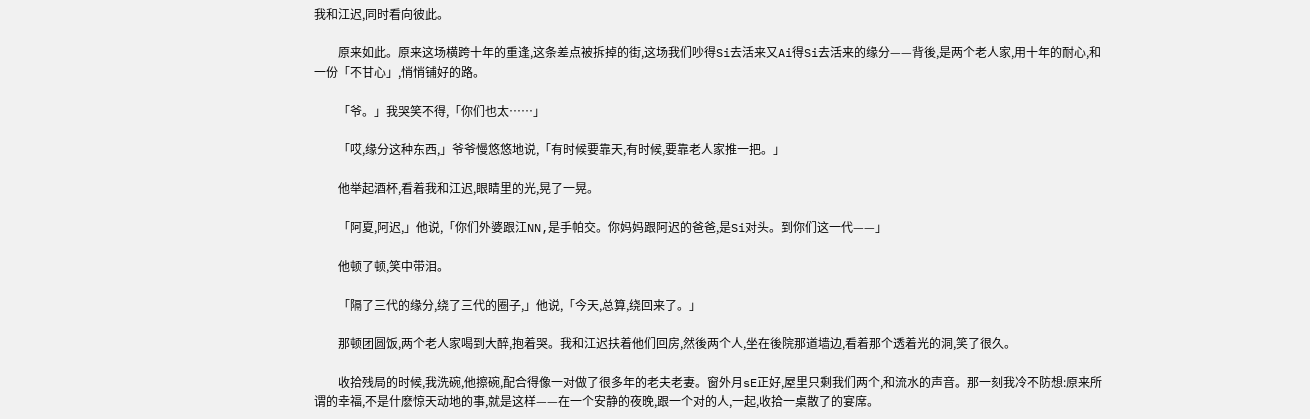我和江迟,同时看向彼此。

        原来如此。原来这场横跨十年的重逢,这条差点被拆掉的街,这场我们吵得Si去活来又Ai得Si去活来的缘分——背後,是两个老人家,用十年的耐心,和一份「不甘心」,悄悄铺好的路。

        「爷。」我哭笑不得,「你们也太……」

        「哎,缘分这种东西,」爷爷慢悠悠地说,「有时候要靠天,有时候,要靠老人家推一把。」

        他举起酒杯,看着我和江迟,眼睛里的光,晃了一晃。

        「阿夏,阿迟,」他说,「你们外婆跟江NN,是手帕交。你妈妈跟阿迟的爸爸,是Si对头。到你们这一代——」

        他顿了顿,笑中带泪。

        「隔了三代的缘分,绕了三代的圈子,」他说,「今天,总算,绕回来了。」

        那顿团圆饭,两个老人家喝到大醉,抱着哭。我和江迟扶着他们回房,然後两个人,坐在後院那道墙边,看着那个透着光的洞,笑了很久。

        收拾残局的时候,我洗碗,他擦碗,配合得像一对做了很多年的老夫老妻。窗外月sE正好,屋里只剩我们两个,和流水的声音。那一刻我冷不防想:原来所谓的幸福,不是什麽惊天动地的事,就是这样——在一个安静的夜晚,跟一个对的人,一起,收拾一桌散了的宴席。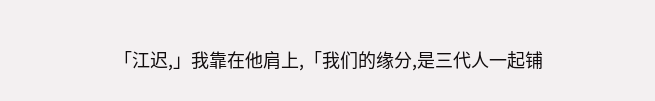「江迟,」我靠在他肩上,「我们的缘分,是三代人一起铺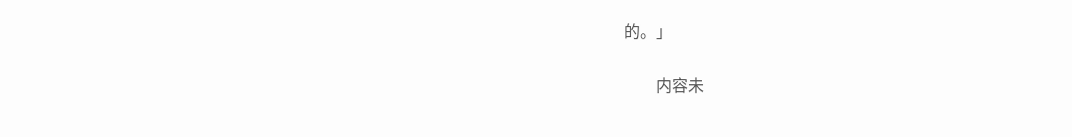的。」

        内容未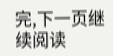完,下一页继续阅读